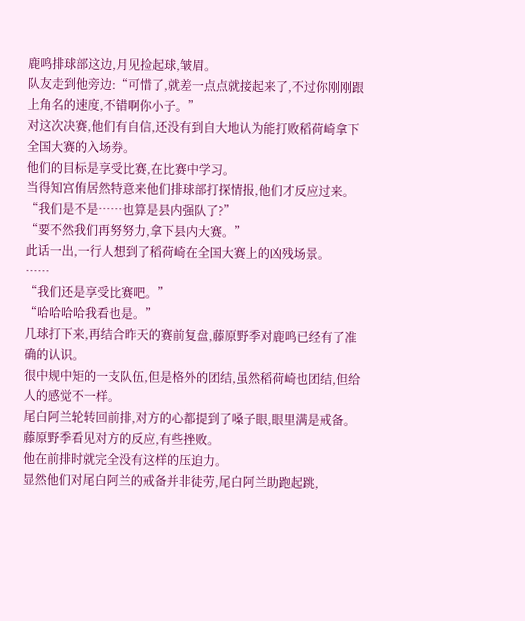鹿鸣排球部这边,月见捡起球,皱眉。
队友走到他旁边:“可惜了,就差一点点就接起来了,不过你刚刚跟上角名的速度,不错啊你小子。”
对这次决赛,他们有自信,还没有到自大地认为能打败稻荷崎拿下全国大赛的入场券。
他们的目标是享受比赛,在比赛中学习。
当得知宫侑居然特意来他们排球部打探情报,他们才反应过来。
“我们是不是……也算是县内强队了?”
“要不然我们再努努力,拿下县内大赛。”
此话一出,一行人想到了稻荷崎在全国大赛上的凶残场景。
……
“我们还是享受比赛吧。”
“哈哈哈哈我看也是。”
几球打下来,再结合昨天的赛前复盘,藤原野季对鹿鸣已经有了准确的认识。
很中规中矩的一支队伍,但是格外的团结,虽然稻荷崎也团结,但给人的感觉不一样。
尾白阿兰轮转回前排,对方的心都提到了嗓子眼,眼里满是戒备。
藤原野季看见对方的反应,有些挫败。
他在前排时就完全没有这样的压迫力。
显然他们对尾白阿兰的戒备并非徒劳,尾白阿兰助跑起跳,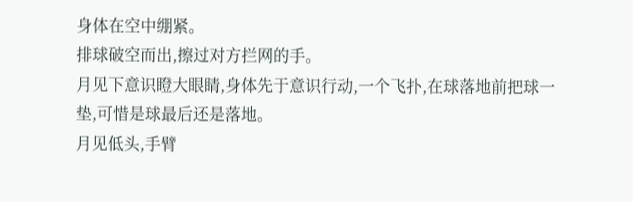身体在空中绷紧。
排球破空而出,擦过对方拦网的手。
月见下意识瞪大眼睛,身体先于意识行动,一个飞扑,在球落地前把球一垫,可惜是球最后还是落地。
月见低头,手臂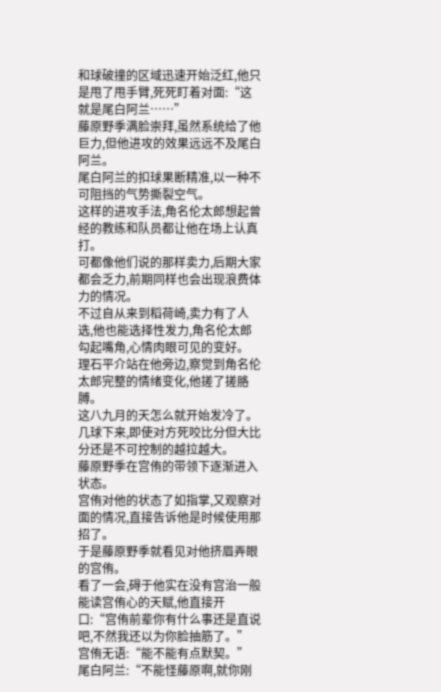和球破撞的区域迅速开始泛红,他只是甩了甩手臂,死死盯着对面:“这就是尾白阿兰……”
藤原野季满脸崇拜,虽然系统给了他巨力,但他进攻的效果远远不及尾白阿兰。
尾白阿兰的扣球果断精准,以一种不可阻挡的气势撕裂空气。
这样的进攻手法,角名伦太郎想起曾经的教练和队员都让他在场上认真打。
可都像他们说的那样卖力,后期大家都会乏力,前期同样也会出现浪费体力的情况。
不过自从来到稻荷崎,卖力有了人选,他也能选择性发力,角名伦太郎勾起嘴角,心情肉眼可见的变好。
理石平介站在他旁边,察觉到角名伦太郎完整的情绪变化,他搓了搓胳膊。
这八九月的天怎么就开始发冷了。
几球下来,即使对方死咬比分但大比分还是不可控制的越拉越大。
藤原野季在宫侑的带领下逐渐进入状态。
宫侑对他的状态了如指掌,又观察对面的情况,直接告诉他是时候使用那招了。
于是藤原野季就看见对他挤眉弄眼的宫侑。
看了一会,碍于他实在没有宫治一般能读宫侑心的天赋,他直接开口:“宫侑前辈你有什么事还是直说吧,不然我还以为你脸抽筋了。”
宫侑无语:“能不能有点默契。”
尾白阿兰:“不能怪藤原啊,就你刚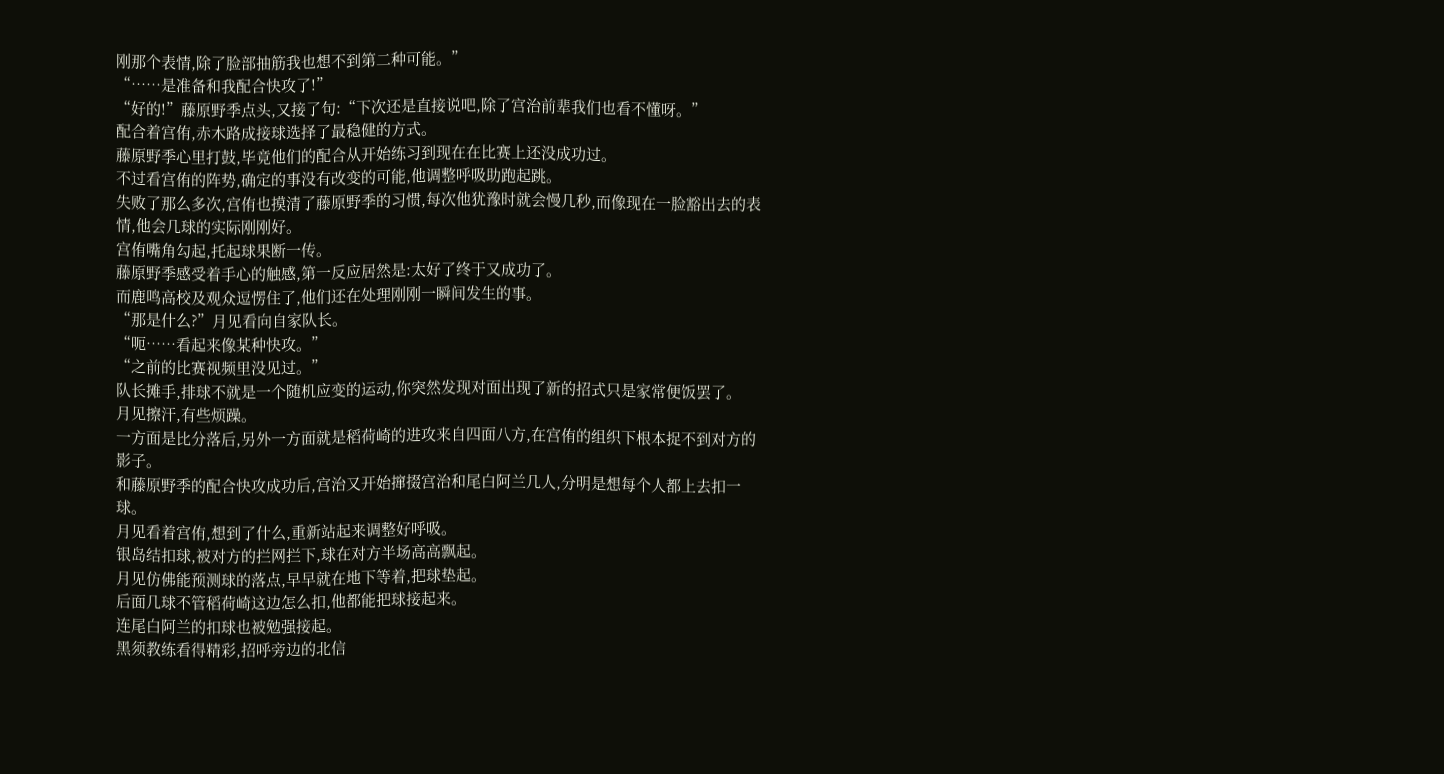刚那个表情,除了脸部抽筋我也想不到第二种可能。”
“……是准备和我配合快攻了!”
“好的!”藤原野季点头,又接了句:“下次还是直接说吧,除了宫治前辈我们也看不懂呀。”
配合着宫侑,赤木路成接球选择了最稳健的方式。
藤原野季心里打鼓,毕竟他们的配合从开始练习到现在在比赛上还没成功过。
不过看宫侑的阵势,确定的事没有改变的可能,他调整呼吸助跑起跳。
失败了那么多次,宫侑也摸清了藤原野季的习惯,每次他犹豫时就会慢几秒,而像现在一脸豁出去的表情,他会几球的实际刚刚好。
宫侑嘴角勾起,托起球果断一传。
藤原野季感受着手心的触感,第一反应居然是:太好了终于又成功了。
而鹿鸣高校及观众逗愣住了,他们还在处理刚刚一瞬间发生的事。
“那是什么?”月见看向自家队长。
“呃……看起来像某种快攻。”
“之前的比赛视频里没见过。”
队长摊手,排球不就是一个随机应变的运动,你突然发现对面出现了新的招式只是家常便饭罢了。
月见擦汗,有些烦躁。
一方面是比分落后,另外一方面就是稻荷崎的进攻来自四面八方,在宫侑的组织下根本捉不到对方的影子。
和藤原野季的配合快攻成功后,宫治又开始撺掇宫治和尾白阿兰几人,分明是想每个人都上去扣一球。
月见看着宫侑,想到了什么,重新站起来调整好呼吸。
银岛结扣球,被对方的拦网拦下,球在对方半场高高飘起。
月见仿佛能预测球的落点,早早就在地下等着,把球垫起。
后面几球不管稻荷崎这边怎么扣,他都能把球接起来。
连尾白阿兰的扣球也被勉强接起。
黑须教练看得精彩,招呼旁边的北信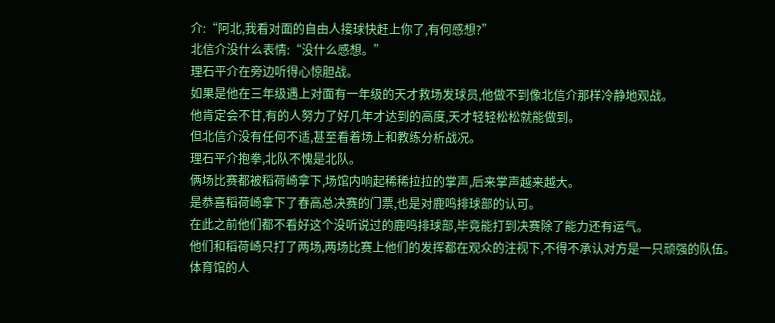介:“阿北,我看对面的自由人接球快赶上你了,有何感想?”
北信介没什么表情:“没什么感想。”
理石平介在旁边听得心惊胆战。
如果是他在三年级遇上对面有一年级的天才救场发球员,他做不到像北信介那样冷静地观战。
他肯定会不甘,有的人努力了好几年才达到的高度,天才轻轻松松就能做到。
但北信介没有任何不适,甚至看着场上和教练分析战况。
理石平介抱拳,北队不愧是北队。
俩场比赛都被稻荷崎拿下,场馆内响起稀稀拉拉的掌声,后来掌声越来越大。
是恭喜稻荷崎拿下了春高总决赛的门票,也是对鹿鸣排球部的认可。
在此之前他们都不看好这个没听说过的鹿鸣排球部,毕竟能打到决赛除了能力还有运气。
他们和稻荷崎只打了两场,两场比赛上他们的发挥都在观众的注视下,不得不承认对方是一只顽强的队伍。
体育馆的人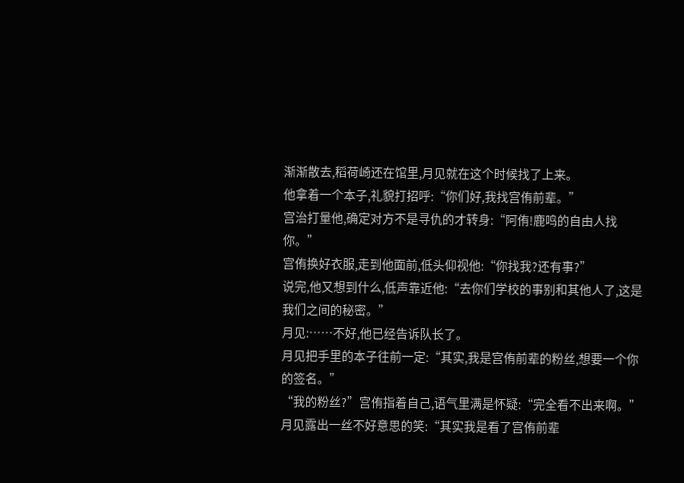渐渐散去,稻荷崎还在馆里,月见就在这个时候找了上来。
他拿着一个本子,礼貌打招呼:“你们好,我找宫侑前辈。”
宫治打量他,确定对方不是寻仇的才转身:“阿侑!鹿鸣的自由人找你。”
宫侑换好衣服,走到他面前,低头仰视他:“你找我?还有事?”
说完,他又想到什么,低声靠近他:“去你们学校的事别和其他人了,这是我们之间的秘密。”
月见:……不好,他已经告诉队长了。
月见把手里的本子往前一定:“其实,我是宫侑前辈的粉丝,想要一个你的签名。”
“我的粉丝?”宫侑指着自己,语气里满是怀疑:“完全看不出来啊。”
月见露出一丝不好意思的笑:“其实我是看了宫侑前辈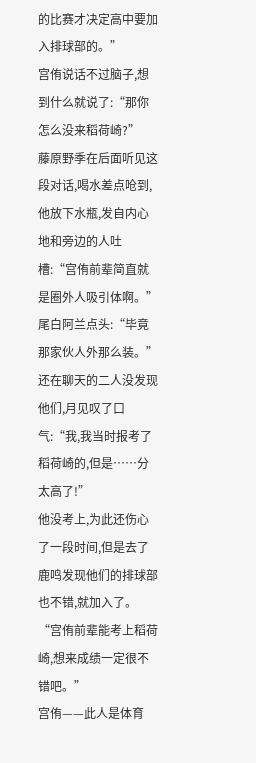的比赛才决定高中要加入排球部的。”
宫侑说话不过脑子,想到什么就说了:“那你怎么没来稻荷崎?”
藤原野季在后面听见这段对话,喝水差点呛到,他放下水瓶,发自内心地和旁边的人吐槽:“宫侑前辈简直就是圈外人吸引体啊。”
尾白阿兰点头:“毕竟那家伙人外那么装。”
还在聊天的二人没发现他们,月见叹了口气:“我,我当时报考了稻荷崎的,但是……分太高了!”
他没考上,为此还伤心了一段时间,但是去了鹿鸣发现他们的排球部也不错,就加入了。
“宫侑前辈能考上稻荷崎,想来成绩一定很不错吧。”
宫侑——此人是体育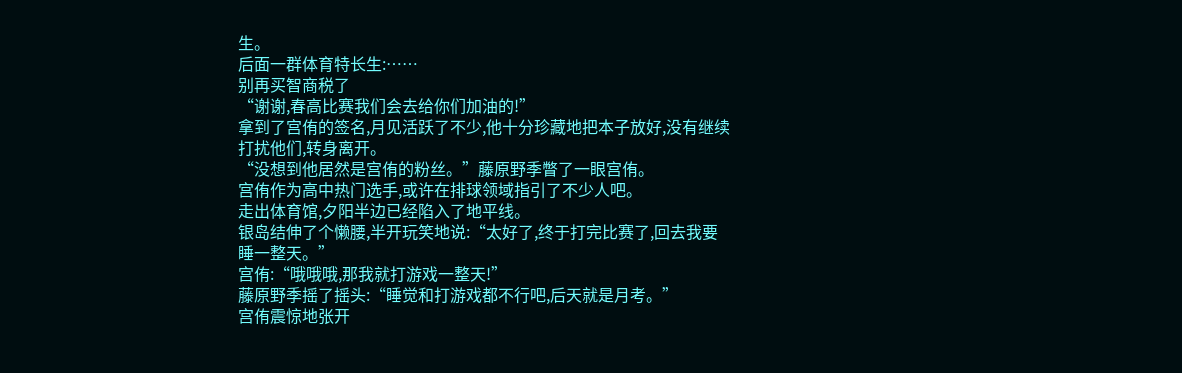生。
后面一群体育特长生:……
别再买智商税了
“谢谢,春高比赛我们会去给你们加油的!”
拿到了宫侑的签名,月见活跃了不少,他十分珍藏地把本子放好,没有继续打扰他们,转身离开。
“没想到他居然是宫侑的粉丝。”藤原野季瞥了一眼宫侑。
宫侑作为高中热门选手,或许在排球领域指引了不少人吧。
走出体育馆,夕阳半边已经陷入了地平线。
银岛结伸了个懒腰,半开玩笑地说:“太好了,终于打完比赛了,回去我要睡一整天。”
宫侑:“哦哦哦,那我就打游戏一整天!”
藤原野季摇了摇头:“睡觉和打游戏都不行吧,后天就是月考。”
宫侑震惊地张开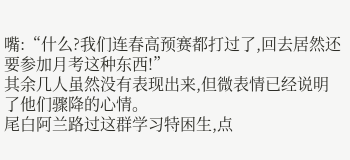嘴:“什么?我们连春高预赛都打过了,回去居然还要参加月考这种东西!”
其余几人虽然没有表现出来,但微表情已经说明了他们骤降的心情。
尾白阿兰路过这群学习特困生,点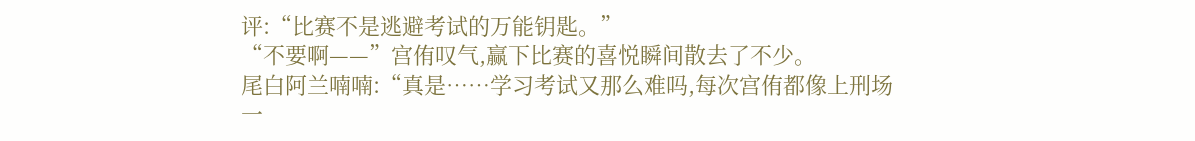评:“比赛不是逃避考试的万能钥匙。”
“不要啊——”宫侑叹气,赢下比赛的喜悦瞬间散去了不少。
尾白阿兰喃喃:“真是……学习考试又那么难吗,每次宫侑都像上刑场一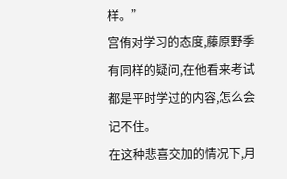样。”
宫侑对学习的态度,藤原野季有同样的疑问,在他看来考试都是平时学过的内容,怎么会记不住。
在这种悲喜交加的情况下,月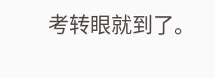考转眼就到了。